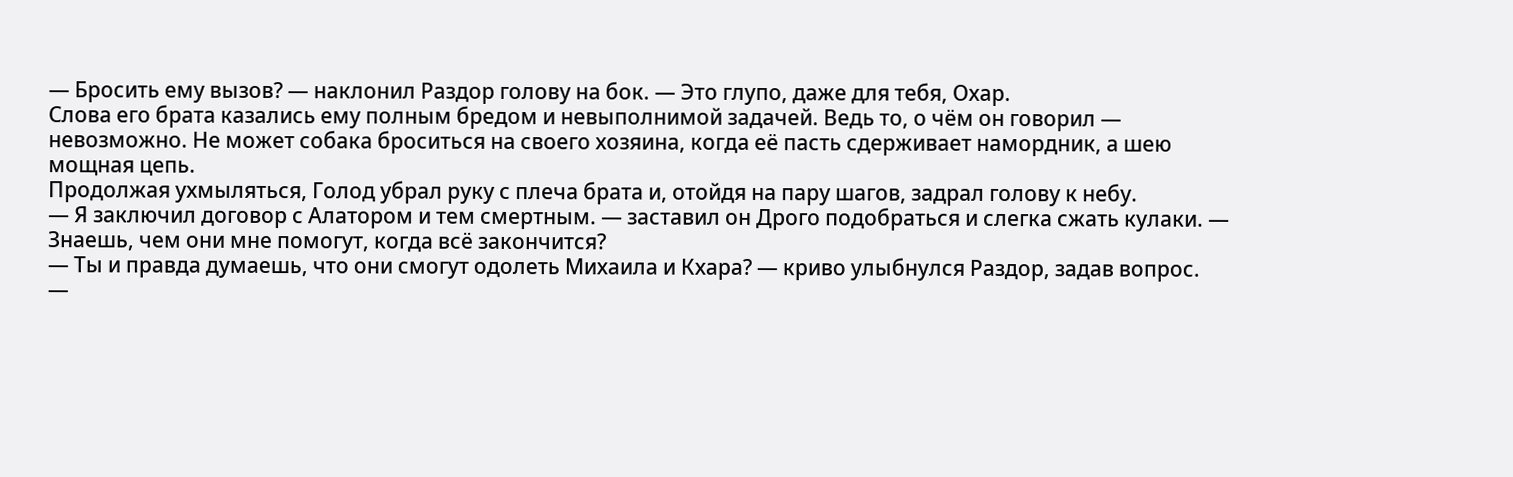— Бросить ему вызов? — наклонил Раздор голову на бок. — Это глупо, даже для тебя, Охар.
Слова его брата казались ему полным бредом и невыполнимой задачей. Ведь то, о чём он говорил — невозможно. Не может собака броситься на своего хозяина, когда её пасть сдерживает намордник, а шею мощная цепь.
Продолжая ухмыляться, Голод убрал руку с плеча брата и, отойдя на пару шагов, задрал голову к небу.
— Я заключил договор с Алатором и тем смертным. — заставил он Дрого подобраться и слегка сжать кулаки. — Знаешь, чем они мне помогут, когда всё закончится?
— Ты и правда думаешь, что они смогут одолеть Михаила и Кхара? — криво улыбнулся Раздор, задав вопрос.
—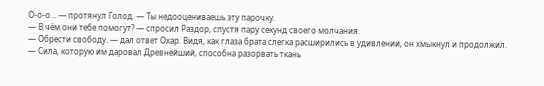О-о-о… — протянул Голод. — Ты недооцениваешь эту парочку.
— В чём они тебе помогут? — спросил Раздор, спустя пару секунд своего молчания.
— Обрести свободу. — дал ответ Охар. Видя, как глаза брата слегка расширились в удивлении, он хмыкнул и продолжил. — Сила, которую им даровал Древнейший, способна разорвать ткань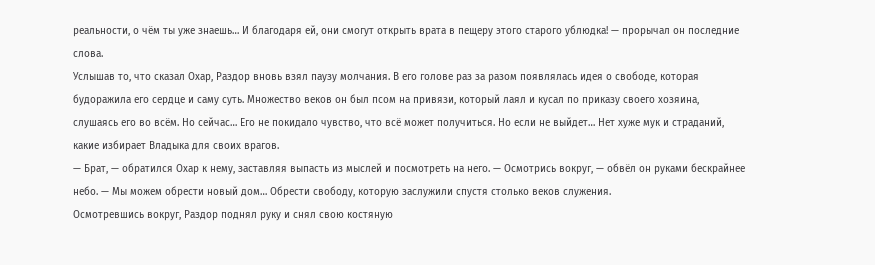реальности, о чём ты уже знаешь… И благодаря ей, они смогут открыть врата в пещеру этого старого ублюдка! — прорычал он последние слова.
Услышав то, что сказал Охар, Раздор вновь взял паузу молчания. В его голове раз за разом появлялась идея о свободе, которая будоражила его сердце и саму суть. Множество веков он был псом на привязи, который лаял и кусал по приказу своего хозяина, слушаясь его во всём. Но сейчас… Его не покидало чувство, что всё может получиться. Но если не выйдет… Нет хуже мук и страданий, какие избирает Владыка для своих врагов.
— Брат, — обратился Охар к нему, заставляя выпасть из мыслей и посмотреть на него. — Осмотрись вокруг, — обвёл он руками бескрайнее небо. — Мы можем обрести новый дом… Обрести свободу, которую заслужили спустя столько веков служения.
Осмотревшись вокруг, Раздор поднял руку и снял свою костяную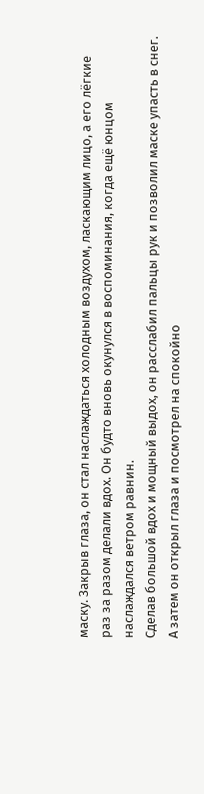маску. Закрыв глаза, он стал наслаждаться холодным воздухом, ласкающим лицо, а его лёгкие раз за разом делали вдох. Он будто вновь окунулся в воспоминания, когда ещё юнцом наслаждался ветром равнин.
Сделав большой вдох и мощный выдох, он расслабил пальцы рук и позволил маске упасть в снег. А затем он открыл глаза и посмотрел на спокойно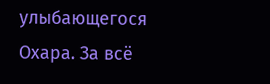улыбающегося Охара. За всё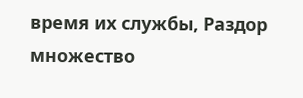время их службы, Раздор множество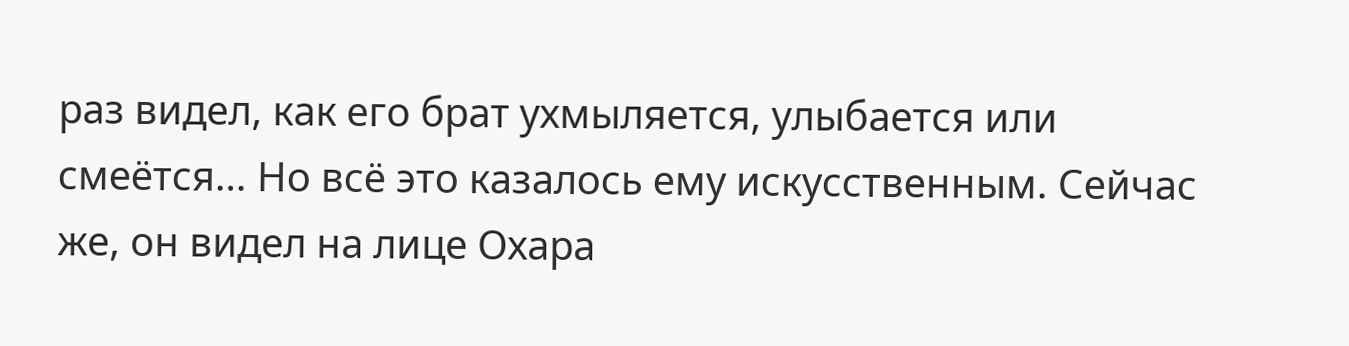раз видел, как его брат ухмыляется, улыбается или смеётся… Но всё это казалось ему искусственным. Сейчас же, он видел на лице Охара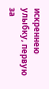искреннею улыбку, первую за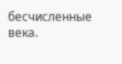бесчисленные века.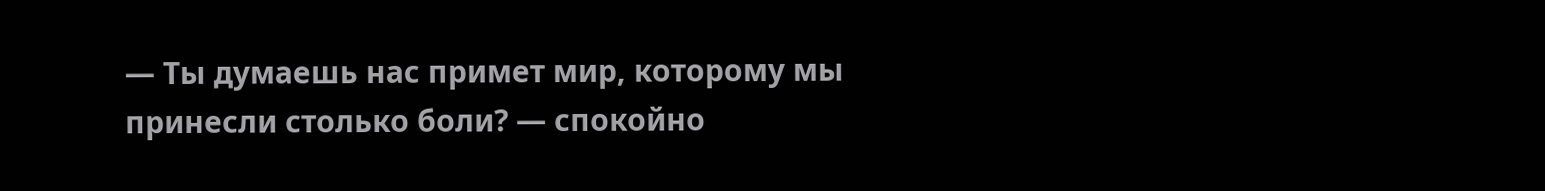— Ты думаешь нас примет мир, которому мы принесли столько боли? — спокойно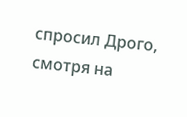спросил Дрого, смотря на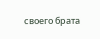своего брата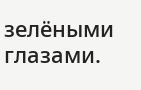зелёными глазами.